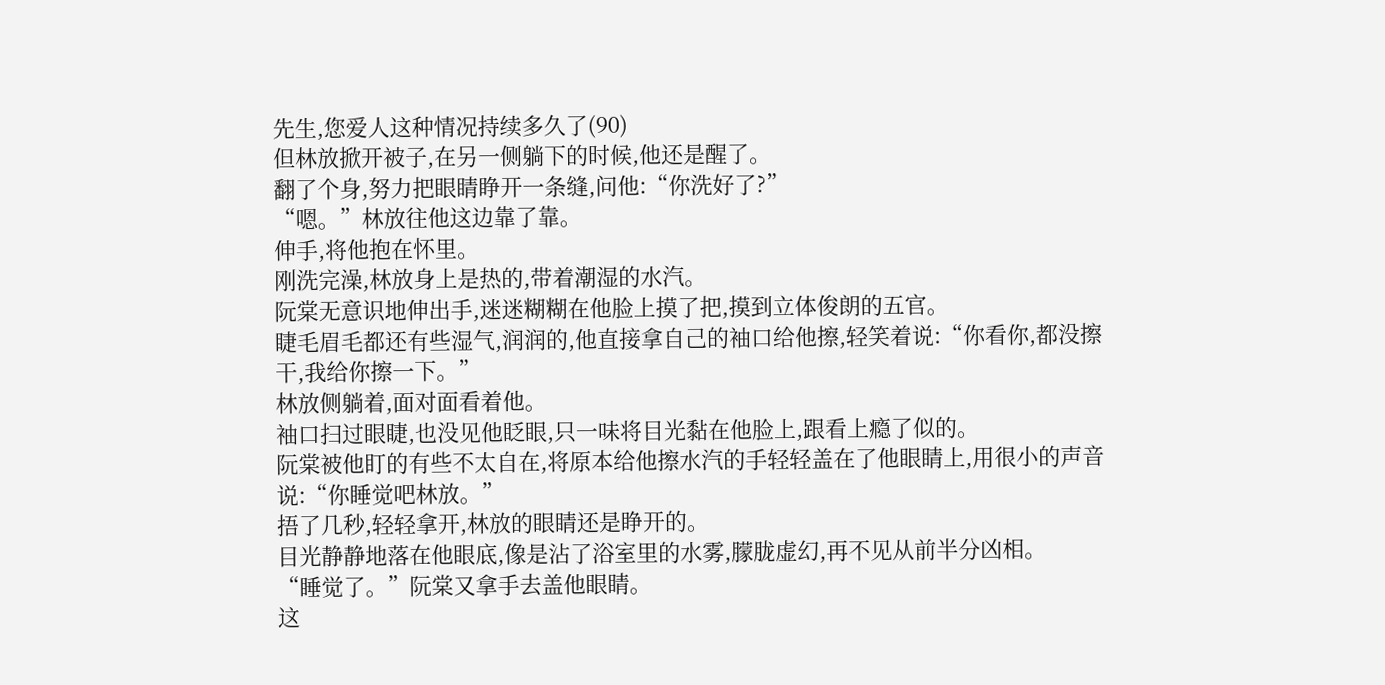先生,您爱人这种情况持续多久了(90)
但林放掀开被子,在另一侧躺下的时候,他还是醒了。
翻了个身,努力把眼睛睁开一条缝,问他:“你洗好了?”
“嗯。”林放往他这边靠了靠。
伸手,将他抱在怀里。
刚洗完澡,林放身上是热的,带着潮湿的水汽。
阮棠无意识地伸出手,迷迷糊糊在他脸上摸了把,摸到立体俊朗的五官。
睫毛眉毛都还有些湿气,润润的,他直接拿自己的袖口给他擦,轻笑着说:“你看你,都没擦干,我给你擦一下。”
林放侧躺着,面对面看着他。
袖口扫过眼睫,也没见他眨眼,只一味将目光黏在他脸上,跟看上瘾了似的。
阮棠被他盯的有些不太自在,将原本给他擦水汽的手轻轻盖在了他眼睛上,用很小的声音说:“你睡觉吧林放。”
捂了几秒,轻轻拿开,林放的眼睛还是睁开的。
目光静静地落在他眼底,像是沾了浴室里的水雾,朦胧虚幻,再不见从前半分凶相。
“睡觉了。”阮棠又拿手去盖他眼睛。
这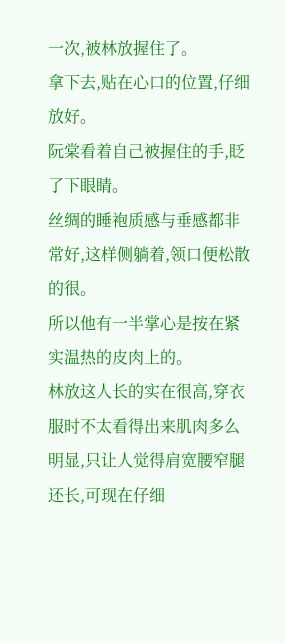一次,被林放握住了。
拿下去,贴在心口的位置,仔细放好。
阮棠看着自己被握住的手,眨了下眼睛。
丝绸的睡袍质感与垂感都非常好,这样侧躺着,领口便松散的很。
所以他有一半掌心是按在紧实温热的皮肉上的。
林放这人长的实在很高,穿衣服时不太看得出来肌肉多么明显,只让人觉得肩宽腰窄腿还长,可现在仔细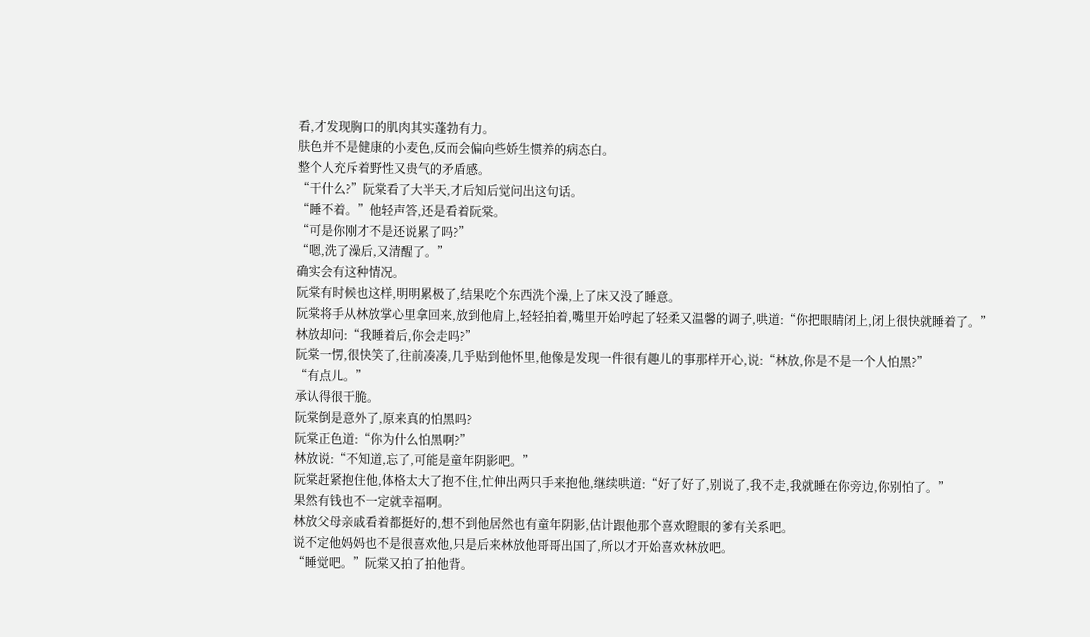看,才发现胸口的肌肉其实蓬勃有力。
肤色并不是健康的小麦色,反而会偏向些娇生惯养的病态白。
整个人充斥着野性又贵气的矛盾感。
“干什么?”阮棠看了大半天,才后知后觉问出这句话。
“睡不着。”他轻声答,还是看着阮棠。
“可是你刚才不是还说累了吗?”
“嗯,洗了澡后,又清醒了。”
确实会有这种情况。
阮棠有时候也这样,明明累极了,结果吃个东西洗个澡,上了床又没了睡意。
阮棠将手从林放掌心里拿回来,放到他肩上,轻轻拍着,嘴里开始哼起了轻柔又温馨的调子,哄道:“你把眼睛闭上,闭上很快就睡着了。”
林放却问:“我睡着后,你会走吗?”
阮棠一愣,很快笑了,往前凑凑,几乎贴到他怀里,他像是发现一件很有趣儿的事那样开心,说:“林放,你是不是一个人怕黑?”
“有点儿。”
承认得很干脆。
阮棠倒是意外了,原来真的怕黑吗?
阮棠正色道:“你为什么怕黑啊?”
林放说:“不知道,忘了,可能是童年阴影吧。”
阮棠赶紧抱住他,体格太大了抱不住,忙伸出两只手来抱他,继续哄道:“好了好了,别说了,我不走,我就睡在你旁边,你别怕了。”
果然有钱也不一定就幸福啊。
林放父母亲戚看着都挺好的,想不到他居然也有童年阴影,估计跟他那个喜欢瞪眼的爹有关系吧。
说不定他妈妈也不是很喜欢他,只是后来林放他哥哥出国了,所以才开始喜欢林放吧。
“睡觉吧。”阮棠又拍了拍他背。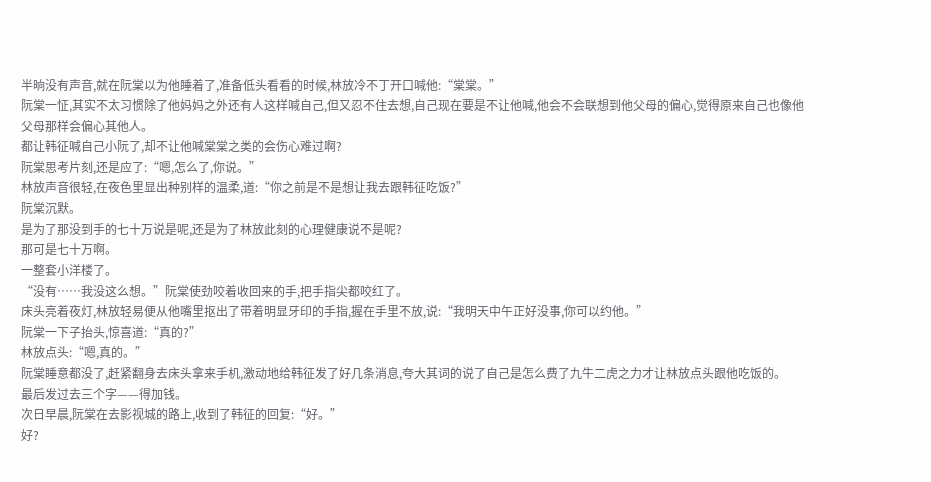半晌没有声音,就在阮棠以为他睡着了,准备低头看看的时候,林放冷不丁开口喊他:“棠棠。”
阮棠一怔,其实不太习惯除了他妈妈之外还有人这样喊自己,但又忍不住去想,自己现在要是不让他喊,他会不会联想到他父母的偏心,觉得原来自己也像他父母那样会偏心其他人。
都让韩征喊自己小阮了,却不让他喊棠棠之类的会伤心难过啊?
阮棠思考片刻,还是应了:“嗯,怎么了,你说。”
林放声音很轻,在夜色里显出种别样的温柔,道:“你之前是不是想让我去跟韩征吃饭?”
阮棠沉默。
是为了那没到手的七十万说是呢,还是为了林放此刻的心理健康说不是呢?
那可是七十万啊。
一整套小洋楼了。
“没有……我没这么想。”阮棠使劲咬着收回来的手,把手指尖都咬红了。
床头亮着夜灯,林放轻易便从他嘴里抠出了带着明显牙印的手指,握在手里不放,说:“我明天中午正好没事,你可以约他。”
阮棠一下子抬头,惊喜道:“真的?”
林放点头:“嗯,真的。”
阮棠睡意都没了,赶紧翻身去床头拿来手机,激动地给韩征发了好几条消息,夸大其词的说了自己是怎么费了九牛二虎之力才让林放点头跟他吃饭的。
最后发过去三个字——得加钱。
次日早晨,阮棠在去影视城的路上,收到了韩征的回复:“好。”
好?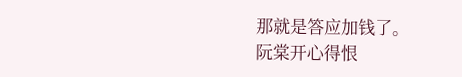那就是答应加钱了。
阮棠开心得恨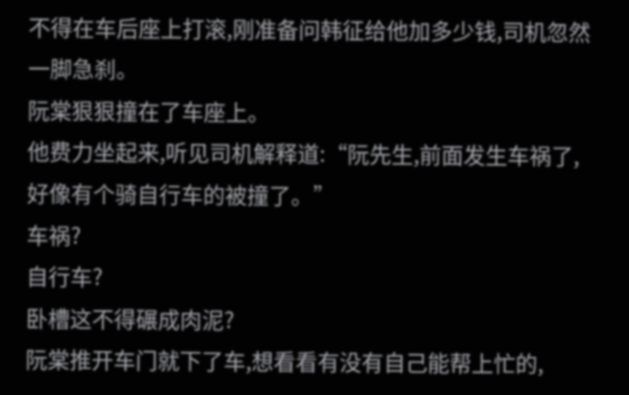不得在车后座上打滚,刚准备问韩征给他加多少钱,司机忽然一脚急刹。
阮棠狠狠撞在了车座上。
他费力坐起来,听见司机解释道:“阮先生,前面发生车祸了,好像有个骑自行车的被撞了。”
车祸?
自行车?
卧槽这不得碾成肉泥?
阮棠推开车门就下了车,想看看有没有自己能帮上忙的,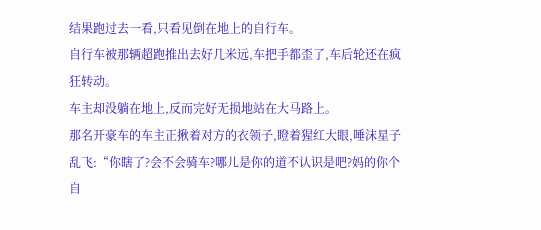结果跑过去一看,只看见倒在地上的自行车。
自行车被那辆超跑推出去好几米远,车把手都歪了,车后轮还在疯狂转动。
车主却没躺在地上,反而完好无损地站在大马路上。
那名开豪车的车主正揪着对方的衣领子,瞪着猩红大眼,唾沫星子乱飞:“你瞎了?会不会骑车?哪儿是你的道不认识是吧?妈的你个自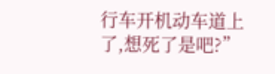行车开机动车道上了,想死了是吧?”